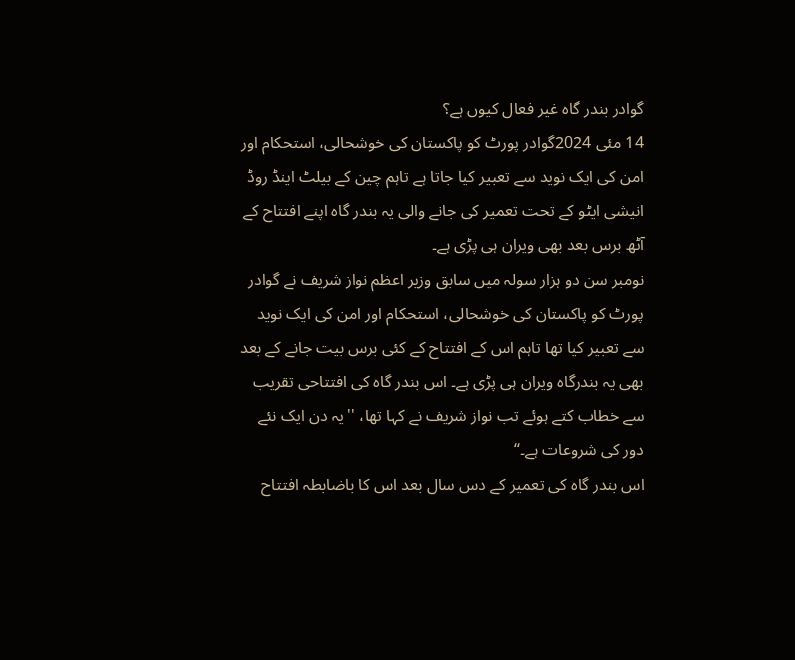گوادر بندر گاہ غیر فعال کیوں ہے؟
14 مئی 2024گوادر پورٹ کو پاکستان کی خوشحالی، استحکام اور امن کی ایک نوید سے تعبیر کیا جاتا ہے تاہم چین کے بیلٹ اینڈ روڈ انیشی ایٹو کے تحت تعمیر کی جانے والی یہ بندر گاہ اپنے افتتاح کے آٹھ برس بعد بھی ویران ہی پڑی ہے۔
نومبر سن دو ہزار سولہ میں سابق وزیر اعظم نواز شریف نے گوادر پورٹ کو پاکستان کی خوشحالی، استحکام اور امن کی ایک نوید سے تعبیر کیا تھا تاہم اس کے افتتاح کے کئی برس بیت جانے کے بعد بھی یہ بندرگاہ ویران ہی پڑی ہے۔ اس بندر گاہ کی افتتاحی تقریب سے خطاب کتے ہوئے تب نواز شریف نے کہا تھا، ''یہ دن ایک نئے دور کی شروعات ہے۔‘‘
اس بندر گاہ کی تعمیر کے دس سال بعد اس کا باضابطہ افتتاح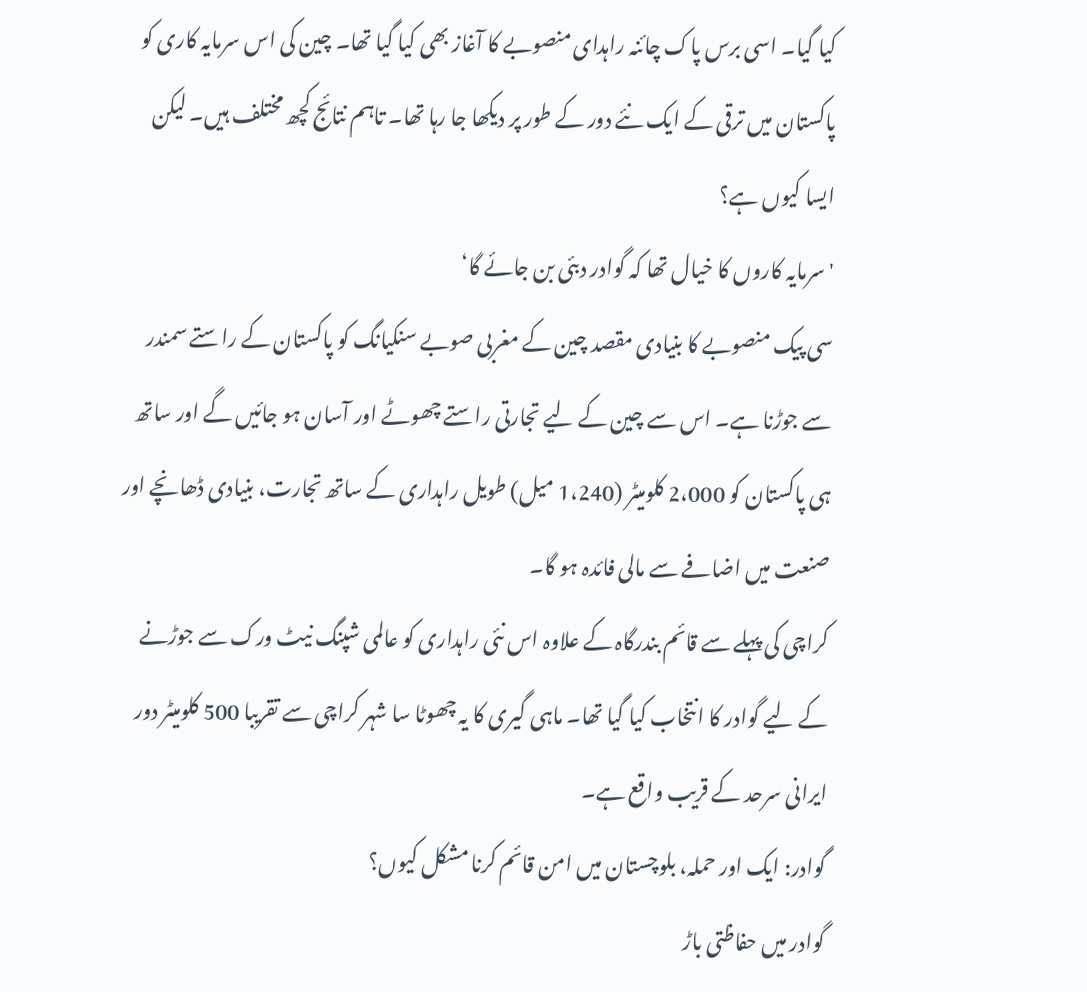کیا گیا۔ اسی برس پاک چائنہ راہدای منصوبے کا آغاز بھی کیا گیا تھا۔ چین کی اس سرمایہ کاری کو پاکستان میں ترقی کے ایک نئے دور کے طور پر دیکھا جا رہا تھا۔ تاہم نتائج کچھ مختلف ہیں۔ لیکن ایسا کیوں ہے؟
'سرمایہ کاروں کا خیال تھا کہ گوادر دبئی بن جائے گا‘
سی پیک منصوبے کا بنیادی مقصد چین کے مغربی صوبے سنکیانگ کو پاکستان کے راستے سمندر سے جوڑنا ہے۔ اس سے چین کے لیے تجارتی راستے چھوٹے اور آسان ہو جائیں گے اور ساتھ ہی پاکستان کو 2،000 کلومیٹر (1،240 میل) طویل راہداری کے ساتھ تجارت، بنیادی ڈھانچے اور صنعت میں اضافے سے مالی فائدہ ہو گا۔
کراچی کی پہلے سے قائم بندرگاہ کے علاوہ اس نئی راہداری کو عالمی شپنگ نیٹ ورک سے جوڑنے کے لیے گوادر کا انتخاب کیا گیا تھا۔ ماہی گیری کا یہ چھوٹا سا شہر کراچی سے تقریبا 500 کلومیٹر دور ایرانی سرحد کے قریب واقع ہے۔
گوادر: ایک اور حملہ، بلوچستان میں امن قائم کرنا مشکل کیوں؟
گوادر میں حفاظتی باڑ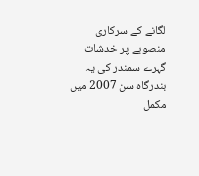لگانے کے سرکاری منصوبے پر خدشات
گہرے سمندر کی یہ بندرگاہ سن 2007 میں مکمل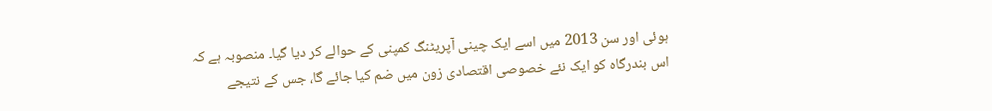ہوئی اور سن 2013 میں اسے ایک چینی آپریٹنگ کمپنی کے حوالے کر دیا گیا۔ منصوبہ ہے کہ اس بندرگاہ کو ایک نئے خصوصی اقتصادی زون میں ضم کیا جائے گا، جس کے نتیجے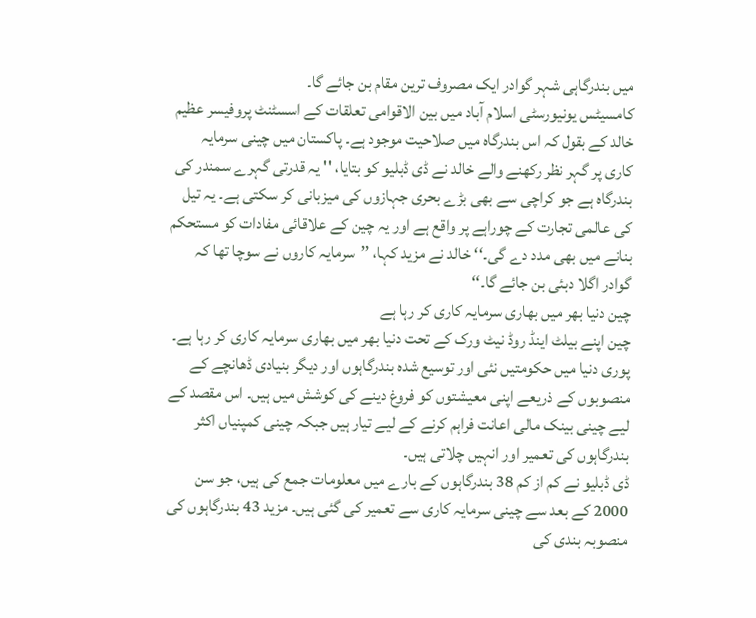میں بندرگاہی شہر گوادر ایک مصروف ترین مقام بن جائے گا۔
کامسیٹس یونیورسٹی اسلام آباد میں بین الاقوامی تعلقات کے اسسٹنٹ پروفیسر عظیم خالد کے بقول کہ اس بندرگاہ میں صلاحیت موجود ہے۔ پاکستان میں چینی سرمایہ کاری پر گہر نظر رکھنے والے خالد نے ڈی ڈبلیو کو بتایا، '' یہ قدرتی گہرے سمندر کی بندرگاہ ہے جو کراچی سے بھی بڑے بحری جہازوں کی میزبانی کر سکتی ہے۔ یہ تیل کی عالمی تجارت کے چوراہے پر واقع ہے اور یہ چین کے علاقائی مفادات کو مستحکم بنانے میں بھی مدد دے گی۔‘‘ خالد نے مزید کہا، ’’سرمایہ کاروں نے سوچا تھا کہ گوادر اگلا دبئی بن جائے گا۔‘‘
چین دنیا بھر میں بھاری سرمایہ کاری کر رہا ہے
چین اپنے بیلٹ اینڈ روڈ نیٹ ورک کے تحت دنیا بھر میں بھاری سرمایہ کاری کر رہا ہے۔ پوری دنیا میں حکومتیں نئی اور توسیع شدہ بندرگاہوں اور دیگر بنیادی ڈھانچے کے منصوبوں کے ذریعے اپنی معیشتوں کو فروغ دینے کی کوشش میں ہیں۔ اس مقصد کے لیے چینی بینک مالی اعانت فراہم کرنے کے لیے تیار ہیں جبکہ چینی کمپنیاں اکثر بندرگاہوں کی تعمیر اور انہیں چلاتی ہیں۔
ڈی ڈبلیو نے کم از کم 38 بندرگاہوں کے بارے میں معلومات جمع کی ہیں، جو سن 2000 کے بعد سے چینی سرمایہ کاری سے تعمیر کی گئی ہیں۔ مزید 43 بندرگاہوں کی منصوبہ بندی کی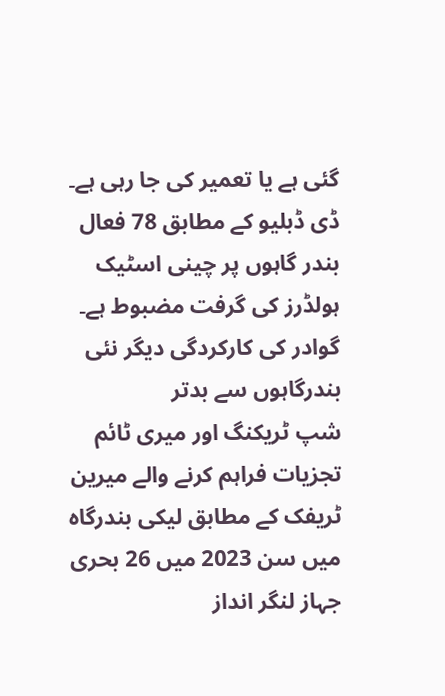گئی ہے یا تعمیر کی جا رہی ہے۔ ڈی ڈبلیو کے مطابق 78 فعال بندر گاہوں پر چینی اسٹیک ہولڈرز کی گرفت مضبوط ہے۔
گوادر کی کارکردگی دیگر نئی بندرگاہوں سے بدتر
شپ ٹریکنگ اور میری ٹائم تجزیات فراہم کرنے والے میرین ٹریفک کے مطابق لیکی بندرگاہ میں سن 2023 میں 26 بحری جہاز لنگر انداز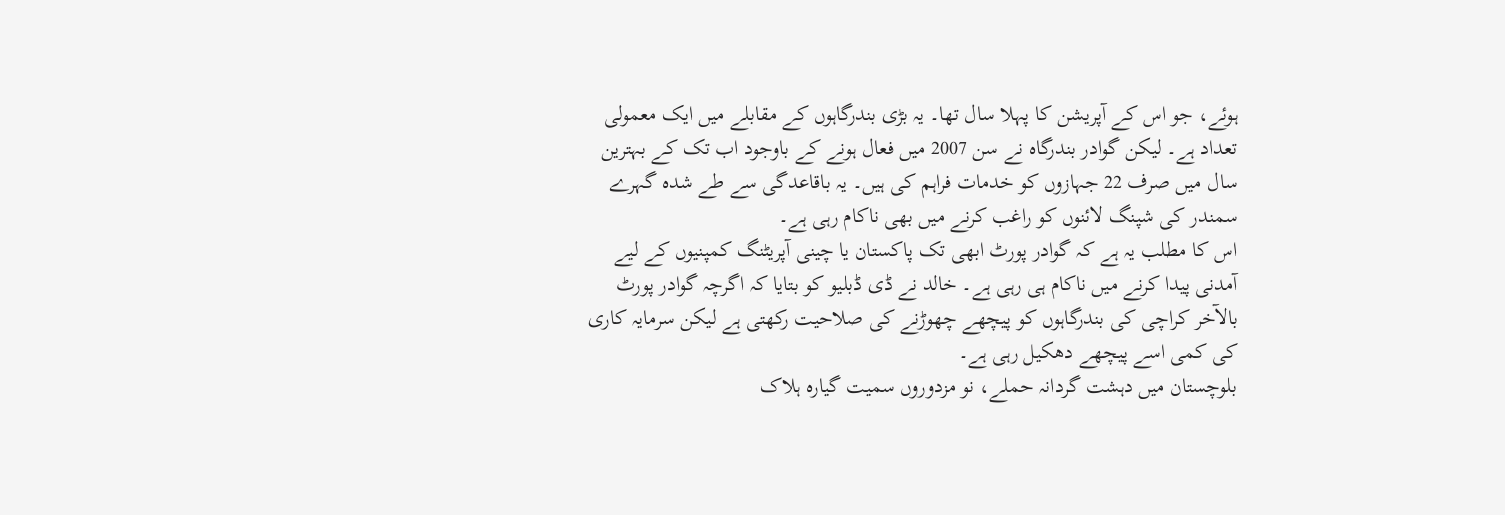ہوئے، جو اس کے آپریشن کا پہلا سال تھا۔ یہ بڑی بندرگاہوں کے مقابلے میں ایک معمولی تعداد ہے۔ لیکن گوادر بندرگاہ نے سن 2007 میں فعال ہونے کے باوجود اب تک کے بہترین سال میں صرف 22 جہازوں کو خدمات فراہم کی ہیں۔ یہ باقاعدگی سے طے شدہ گہرے سمندر کی شپنگ لائنوں کو راغب کرنے میں بھی ناکام رہی ہے۔
اس کا مطلب یہ ہے کہ گوادر پورٹ ابھی تک پاکستان یا چینی آپریٹنگ کمپنیوں کے لیے آمدنی پیدا کرنے میں ناکام ہی رہی ہے۔ خالد نے ڈی ڈبلیو کو بتایا کہ اگرچہ گوادر پورٹ بالآخر کراچی کی بندرگاہوں کو پیچھے چھوڑنے کی صلاحیت رکھتی ہے لیکن سرمایہ کاری کی کمی اسے پیچھے دھکیل رہی ہے۔
بلوچستان میں دہشت گردانہ حملے، نو مزدوروں سمیت گیارہ ہلاک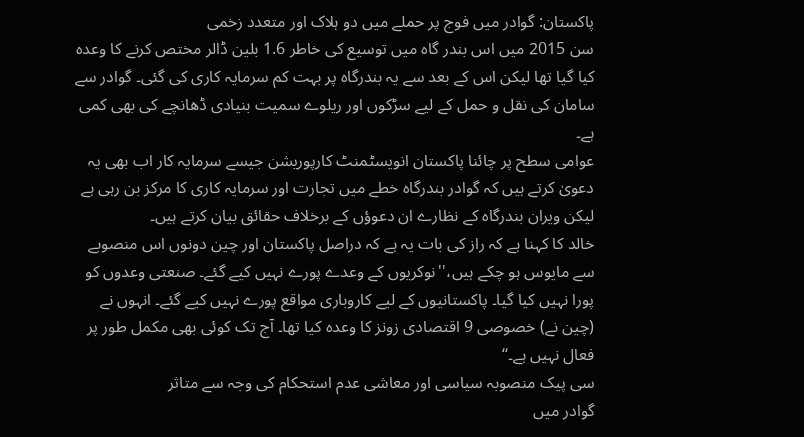پاکستان: گوادر میں فوج پر حملے میں دو ہلاک اور متعدد زخمی
سن 2015 میں اس بندر گاہ میں توسیع کی خاطر 1.6 بلین ڈالر مختص کرنے کا وعدہ کیا گیا تھا لیکن اس کے بعد سے یہ بندرگاہ پر بہت کم سرمایہ کاری کی گئی۔ گوادر سے سامان کی نقل و حمل کے لیے سڑکوں اور ریلوے سمیت بنیادی ڈھانچے کی بھی کمی ہے۔
عوامی سطح پر چائنا پاکستان انویسٹمنٹ کارپوریشن جیسے سرمایہ کار اب بھی یہ دعویٰ کرتے ہیں کہ گوادر بندرگاہ خطے میں تجارت اور سرمایہ کاری کا مرکز بن رہی ہے لیکن ویران بندرگاہ کے نظارے ان دعوؤں کے برخلاف حقائق بیان کرتے ہیں۔
خالد کا کہنا ہے کہ راز کی بات یہ ہے کہ دراصل پاکستان اور چین دونوں اس منصوبے سے مایوس ہو چکے ہیں،''نوکریوں کے وعدے پورے نہیں کیے گئے۔ صنعتی وعدوں کو پورا نہیں کیا گیا۔ پاکستانیوں کے لیے کاروباری مواقع پورے نہیں کیے گئے۔ انہوں نے (چین نے) خصوصی 9 اقتصادی زونز کا وعدہ کیا تھا۔ آج تک کوئی بھی مکمل طور پر فعال نہیں ہے۔‘‘
سی پیک منصوبہ سیاسی اور معاشی عدم استحکام کی وجہ سے متاثر
گوادر میں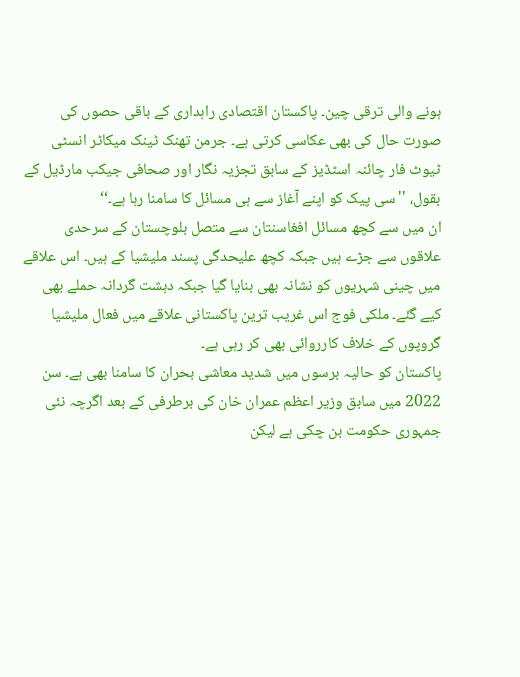ہونے والی ترقی چین۔ پاکستان اقتصادی راہداری کے باقی حصوں کی صورت حال کی بھی عکاسی کرتی ہے۔ جرمن تھنک ٹینک میکاٹر انسٹی ٹیوٹ فار چائنہ اسٹڈیز کے سابق تجزیہ نگار اور صحافی جیکب مارڈیل کے بقول، ''سی پیک کو اپنے آغاز سے ہی مسائل کا سامنا رہا ہے۔‘‘
ان میں سے کچھ مسائل افغاسنتان سے متصل بلوچستان کے سرحدی علاقوں سے جڑے ہیں جبکہ کچھ علیحدگی پسند ملیشیا کے ہیں۔ اس علاقے میں چینی شہریوں کو نشانہ بھی بنایا گیا جبکہ دہشت گردانہ حملے بھی کیے گئے۔ ملکی فوج اس غریب ترین پاکستانی علاقے میں فعال ملیشیا گروپوں کے خلاف کارروائی بھی کر رہی ہے۔
پاکستان کو حالیہ برسوں میں شدید معاشی بحران کا سامنا بھی ہے۔ سن 2022 میں سابق وزیر اعظم عمران خان کی برطرفی کے بعد اگرچہ نئی جمہوری حکومت بن چکی ہے لیکن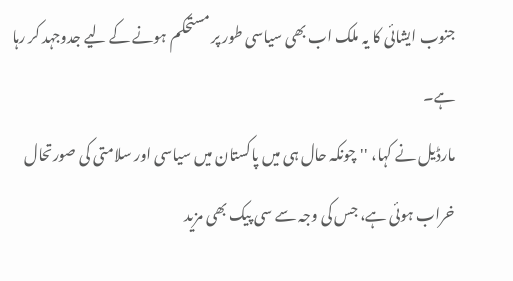جنوب ایشائی کا یہ ملک اب بھی سیاسی طور پر مستحکم ہونے کے لیے جدوجہد کر رہا ہے۔
مارڈیل نے کہا، ''چونکہ حال ہی میں پاکستان میں سیاسی اور سلامتی کی صورتحال خراب ہوئی ہے، جس کی وجہ سے سی پیک بھی مزید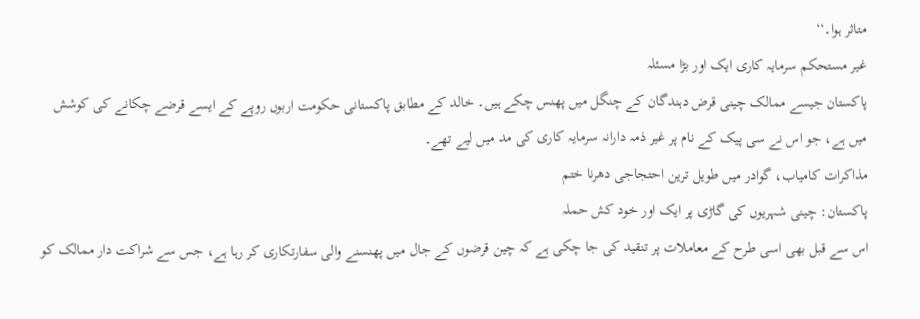متاثر ہوا۔‘‘
غیر مستحکم سرمایہ کاری ایک اور بڑا مسئلہ
پاکستان جیسے ممالک چینی قرض دہندگان کے چنگل میں پھنس چکے ہیں۔ خالد کے مطابق پاکستانی حکومت اربوں روپے کے ایسے قرضے چکانے کی کوشش میں ہے، جو اس نے سی پیک کے نام پر غیر ذمہ دارانہ سرمایہ کاری کی مد میں لیے تھے۔
مذاکرات کامیاب، گوادر میں طویل ترین احتجاجی دھرنا ختم
پاکستان: چینی شہریوں کی گاڑی پر ایک اور خود کش حملہ
اس سے قبل بھی اسی طرح کے معاملات پر تنقید کی جا چکی ہے کہ چین قرضوں کے جال میں پھنسنے والی سفارتکاری کر رہا ہے، جس سے شراکت دار ممالک کو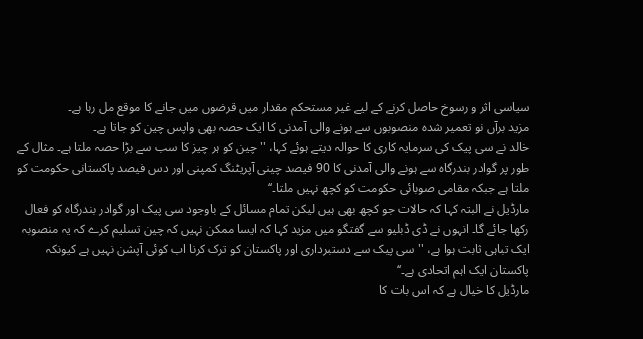سیاسی اثر و رسوخ حاصل کرنے کے لیے غیر مستحکم مقدار میں قرضوں میں جانے کا موقع مل رہا ہے۔
مزید برآں نو تعمیر شدہ منصوبوں سے ہونے والی آمدنی کا ایک حصہ بھی واپس چین کو جاتا ہے۔
خالد نے سی پیک کی سرمایہ کاری کا حوالہ دیتے ہوئے کہا، ''چین کو ہر چیز کا سب سے بڑا حصہ ملتا ہے۔ مثال کے طور پر گوادر بندرگاہ سے ہونے والی آمدنی کا 90 فیصد چینی آپریٹنگ کمپنی اور دس فیصد پاکستانی حکومت کو ملتا ہے جبکہ مقامی صوبائی حکومت کو کچھ نہیں ملتا۔‘‘
مارڈیل نے البتہ کہا کہ حالات جو کچھ بھی ہیں لیکن تمام مسائل کے باوجود سی پیک اور گوادر بندرگاہ کو فعال رکھا جائے گا۔ انہوں نے ڈی ڈبلیو سے گفتگو میں مزید کہا کہ ایسا ممکن نہیں کہ چین تسلیم کرے کہ یہ منصوبہ ایک تباہی ثابت ہوا ہے، ''سی پیک سے دستبرداری اور پاکستان کو ترک کرنا اب کوئی آپشن نہیں ہے کیونکہ پاکستان ایک اہم اتحادی ہے۔‘‘
مارڈیل کا خیال ہے کہ اس بات کا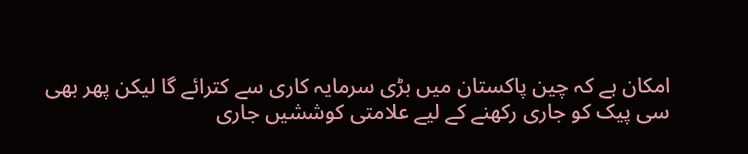امکان ہے کہ چین پاکستان میں بڑی سرمایہ کاری سے کترائے گا لیکن پھر بھی سی پیک کو جاری رکھنے کے لیے علامتی کوششیں جاری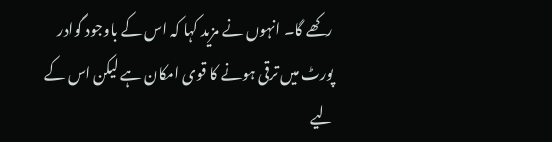رکھے گا۔ انہوں نے مزید کہا کہ اس کے باوجود گوادر پورٹ میں ترقی ہونے کا قوی امکان ہے لیکن اس کے لیے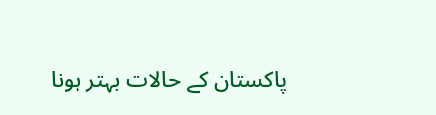پاکستان کے حالات بہتر ہونا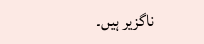ناگزیر ہیں۔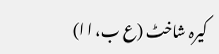کیرہ شاخٹ (ع ب، ا ا)